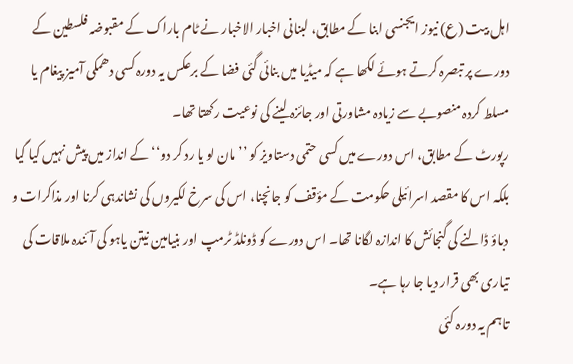اہل بیت (ع) نیوز ایجنسی ابنا کے مطابق، لبنانی اخبار الاخبار نے ٹام باراک کے مقبوضہ فلسطین کے دورے پر تبصرہ کرتے ہوئے لکھا ہے کہ میڈیا میں بنائی گئی فضا کے برعکس یہ دورہ کسی دھمکی آمیز پیغام یا مسلط کردہ منصوبے سے زیادہ مشاورتی اور جائزہ لینے کی نوعیت رکھتا تھا۔
رپورٹ کے مطابق، اس دورے میں کسی حتمی دستاویز کو ’’مان لو یا رد کر دو‘‘ کے انداز میں پیش نہیں کیا گیا بلکہ اس کا مقصد اسرائیلی حکومت کے مؤقف کو جانچنا، اس کی سرخ لکیروں کی نشاندہی کرنا اور مذاکرات و دباؤ ڈالنے کی گنجائش کا اندازہ لگانا تھا۔ اس دورے کو ڈونلڈ ٹرمپ اور بنیامین نیتن یاہو کی آئندہ ملاقات کی تیاری بھی قرار دیا جا رہا ہے۔
تاہم یہ دورہ کئی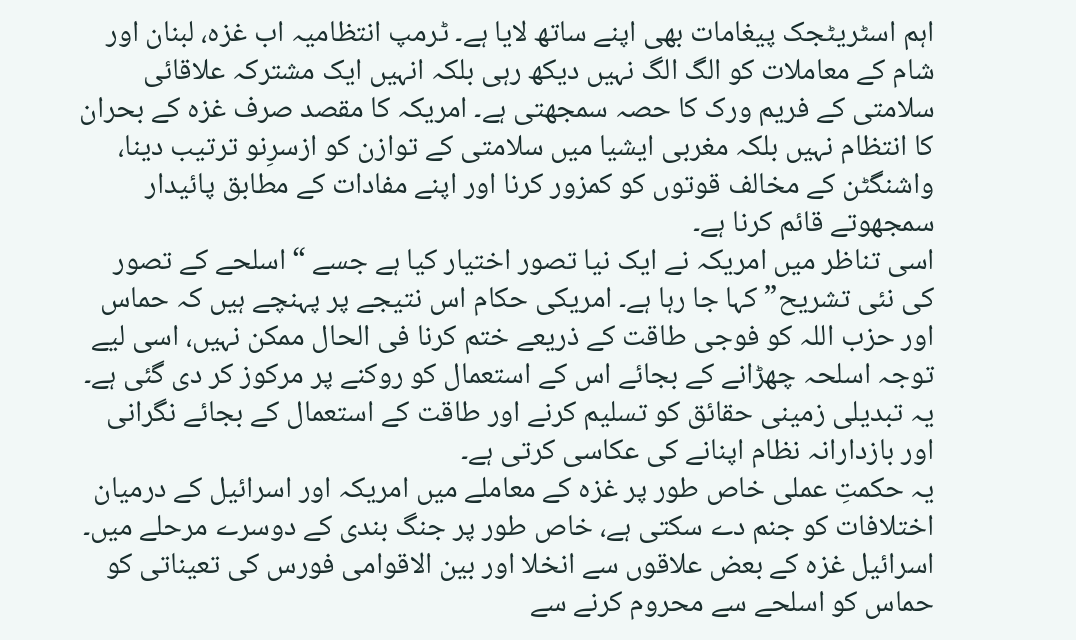اہم اسٹریٹجک پیغامات بھی اپنے ساتھ لایا ہے۔ ٹرمپ انتظامیہ اب غزہ، لبنان اور شام کے معاملات کو الگ الگ نہیں دیکھ رہی بلکہ انہیں ایک مشترکہ علاقائی سلامتی کے فریم ورک کا حصہ سمجھتی ہے۔ امریکہ کا مقصد صرف غزہ کے بحران کا انتظام نہیں بلکہ مغربی ایشیا میں سلامتی کے توازن کو ازسرِنو ترتیب دینا، واشنگٹن کے مخالف قوتوں کو کمزور کرنا اور اپنے مفادات کے مطابق پائیدار سمجھوتے قائم کرنا ہے۔
اسی تناظر میں امریکہ نے ایک نیا تصور اختیار کیا ہے جسے “اسلحے کے تصور کی نئی تشریح” کہا جا رہا ہے۔ امریکی حکام اس نتیجے پر پہنچے ہیں کہ حماس اور حزب اللہ کو فوجی طاقت کے ذریعے ختم کرنا فی الحال ممکن نہیں، اسی لیے توجہ اسلحہ چھڑانے کے بجائے اس کے استعمال کو روکنے پر مرکوز کر دی گئی ہے۔ یہ تبدیلی زمینی حقائق کو تسلیم کرنے اور طاقت کے استعمال کے بجائے نگرانی اور بازدارانہ نظام اپنانے کی عکاسی کرتی ہے۔
یہ حکمتِ عملی خاص طور پر غزہ کے معاملے میں امریکہ اور اسرائیل کے درمیان اختلافات کو جنم دے سکتی ہے، خاص طور پر جنگ بندی کے دوسرے مرحلے میں۔ اسرائیل غزہ کے بعض علاقوں سے انخلا اور بین الاقوامی فورس کی تعیناتی کو حماس کو اسلحے سے محروم کرنے سے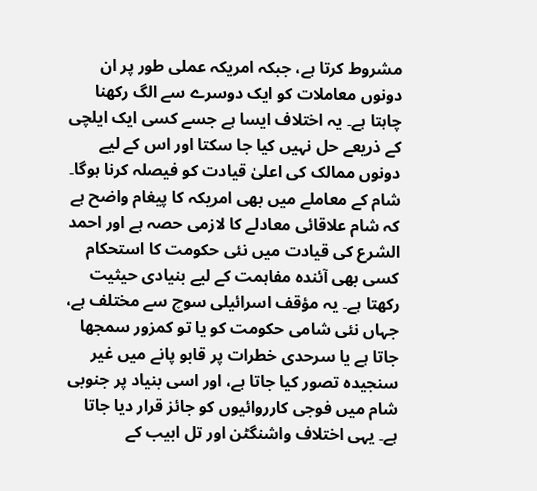مشروط کرتا ہے، جبکہ امریکہ عملی طور پر ان دونوں معاملات کو ایک دوسرے سے الگ رکھنا چاہتا ہے۔ یہ اختلاف ایسا ہے جسے کسی ایک ایلچی کے ذریعے حل نہیں کیا جا سکتا اور اس کے لیے دونوں ممالک کی اعلیٰ قیادت کو فیصلہ کرنا ہوگا۔
شام کے معاملے میں بھی امریکہ کا پیغام واضح ہے کہ شام علاقائی معادلے کا لازمی حصہ ہے اور احمد الشرع کی قیادت میں نئی حکومت کا استحکام کسی بھی آئندہ مفاہمت کے لیے بنیادی حیثیت رکھتا ہے۔ یہ مؤقف اسرائیلی سوچ سے مختلف ہے، جہاں نئی شامی حکومت کو یا تو کمزور سمجھا جاتا ہے یا سرحدی خطرات پر قابو پانے میں غیر سنجیدہ تصور کیا جاتا ہے، اور اسی بنیاد پر جنوبی شام میں فوجی کارروائیوں کو جائز قرار دیا جاتا ہے۔ یہی اختلاف واشنگٹن اور تل ابیب کے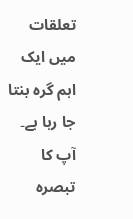تعلقات میں ایک اہم گرہ بنتا جا رہا ہے۔
آپ کا تبصرہ